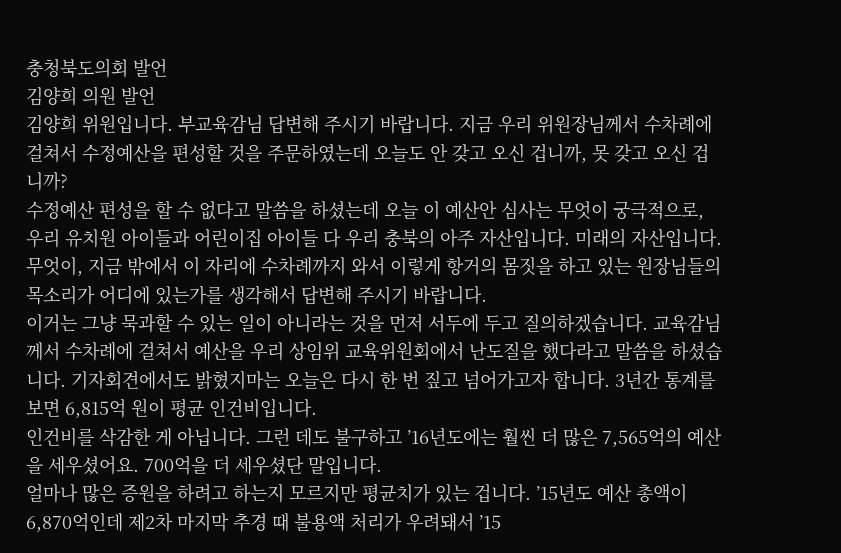충청북도의회 발언
김양희 의원 발언
김양희 위원입니다. 부교육감님 답변해 주시기 바랍니다. 지금 우리 위원장님께서 수차례에 걸쳐서 수정예산을 편성할 것을 주문하였는데 오늘도 안 갖고 오신 겁니까, 못 갖고 오신 겁니까?
수정예산 편성을 할 수 없다고 말씀을 하셨는데 오늘 이 예산안 심사는 무엇이 궁극적으로, 우리 유치원 아이들과 어린이집 아이들 다 우리 충북의 아주 자산입니다. 미래의 자산입니다. 무엇이, 지금 밖에서 이 자리에 수차례까지 와서 이렇게 항거의 몸짓을 하고 있는 원장님들의 목소리가 어디에 있는가를 생각해서 답변해 주시기 바랍니다.
이거는 그냥 묵과할 수 있는 일이 아니라는 것을 먼저 서두에 두고 질의하겠습니다. 교육감님께서 수차례에 걸쳐서 예산을 우리 상임위 교육위원회에서 난도질을 했다라고 말씀을 하셨습니다. 기자회견에서도 밝혔지마는 오늘은 다시 한 번 짚고 넘어가고자 합니다. 3년간 통계를 보면 6,815억 원이 평균 인건비입니다.
인건비를 삭감한 게 아닙니다. 그런 데도 불구하고 ’16년도에는 훨씬 더 많은 7,565억의 예산을 세우셨어요. 700억을 더 세우셨단 말입니다.
얼마나 많은 증원을 하려고 하는지 모르지만 평균치가 있는 겁니다. ’15년도 예산 총액이 6,870억인데 제2차 마지막 추경 때 불용액 처리가 우려돼서 ’15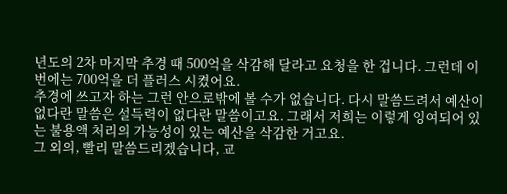년도의 2차 마지막 추경 때 500억을 삭감해 달라고 요청을 한 겁니다. 그런데 이번에는 700억을 더 플러스 시켰어요.
추경에 쓰고자 하는 그런 안으로밖에 볼 수가 없습니다. 다시 말씀드려서 예산이 없다란 말씀은 설득력이 없다란 말씀이고요. 그래서 저희는 이렇게 잉여되어 있는 불용액 처리의 가능성이 있는 예산을 삭감한 거고요.
그 외의, 빨리 말씀드리겠습니다, 교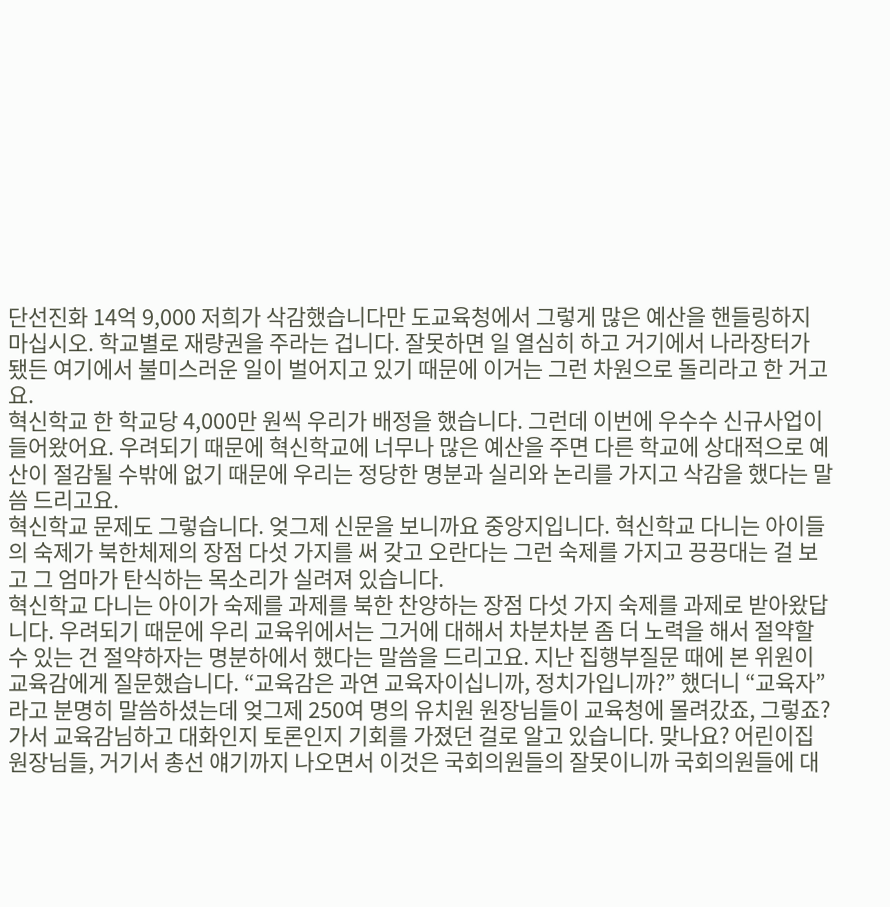단선진화 14억 9,000 저희가 삭감했습니다만 도교육청에서 그렇게 많은 예산을 핸들링하지 마십시오. 학교별로 재량권을 주라는 겁니다. 잘못하면 일 열심히 하고 거기에서 나라장터가 됐든 여기에서 불미스러운 일이 벌어지고 있기 때문에 이거는 그런 차원으로 돌리라고 한 거고요.
혁신학교 한 학교당 4,000만 원씩 우리가 배정을 했습니다. 그런데 이번에 우수수 신규사업이 들어왔어요. 우려되기 때문에 혁신학교에 너무나 많은 예산을 주면 다른 학교에 상대적으로 예산이 절감될 수밖에 없기 때문에 우리는 정당한 명분과 실리와 논리를 가지고 삭감을 했다는 말씀 드리고요.
혁신학교 문제도 그렇습니다. 엊그제 신문을 보니까요 중앙지입니다. 혁신학교 다니는 아이들의 숙제가 북한체제의 장점 다섯 가지를 써 갖고 오란다는 그런 숙제를 가지고 끙끙대는 걸 보고 그 엄마가 탄식하는 목소리가 실려져 있습니다.
혁신학교 다니는 아이가 숙제를 과제를 북한 찬양하는 장점 다섯 가지 숙제를 과제로 받아왔답니다. 우려되기 때문에 우리 교육위에서는 그거에 대해서 차분차분 좀 더 노력을 해서 절약할 수 있는 건 절약하자는 명분하에서 했다는 말씀을 드리고요. 지난 집행부질문 때에 본 위원이 교육감에게 질문했습니다. “교육감은 과연 교육자이십니까, 정치가입니까?” 했더니 “교육자”라고 분명히 말씀하셨는데 엊그제 250여 명의 유치원 원장님들이 교육청에 몰려갔죠, 그렇죠?
가서 교육감님하고 대화인지 토론인지 기회를 가졌던 걸로 알고 있습니다. 맞나요? 어린이집 원장님들, 거기서 총선 얘기까지 나오면서 이것은 국회의원들의 잘못이니까 국회의원들에 대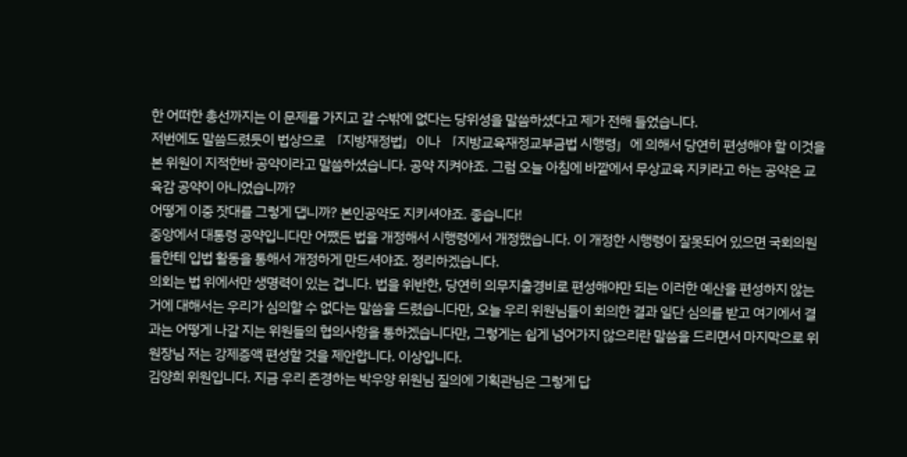한 어떠한 총선까지는 이 문제를 가지고 갈 수밖에 없다는 당위성을 말씀하셨다고 제가 전해 들었습니다.
저번에도 말씀드렸듯이 법상으로 「지방재정법」이나 「지방교육재정교부금법 시행령」에 의해서 당연히 편성해야 할 이것을 본 위원이 지적한바 공약이라고 말씀하셨습니다. 공약 지켜야죠. 그럼 오늘 아침에 바깥에서 무상교육 지키라고 하는 공약은 교육감 공약이 아니었습니까?
어떻게 이중 잣대를 그렇게 댑니까? 본인공약도 지키셔야죠. 좋습니다!
중앙에서 대통령 공약입니다만 어쨌든 법을 개정해서 시행령에서 개정했습니다. 이 개정한 시행령이 잘못되어 있으면 국회의원들한테 입법 활동을 통해서 개정하게 만드셔야죠. 정리하겠습니다.
의회는 법 위에서만 생명력이 있는 겁니다. 법을 위반한, 당연히 의무지출경비로 편성해야만 되는 이러한 예산을 편성하지 않는 거에 대해서는 우리가 심의할 수 없다는 말씀을 드렸습니다만, 오늘 우리 위원님들이 회의한 결과 일단 심의를 받고 여기에서 결과는 어떻게 나갈 지는 위원들의 협의사항을 통하겠습니다만, 그렇게는 쉽게 넘어가지 않으리란 말씀을 드리면서 마지막으로 위원장님 저는 강제증액 편성할 것을 제안합니다. 이상입니다.
김양희 위원입니다. 지금 우리 존경하는 박우양 위원님 질의에 기획관님은 그렇게 답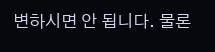변하시면 안 됩니다. 물론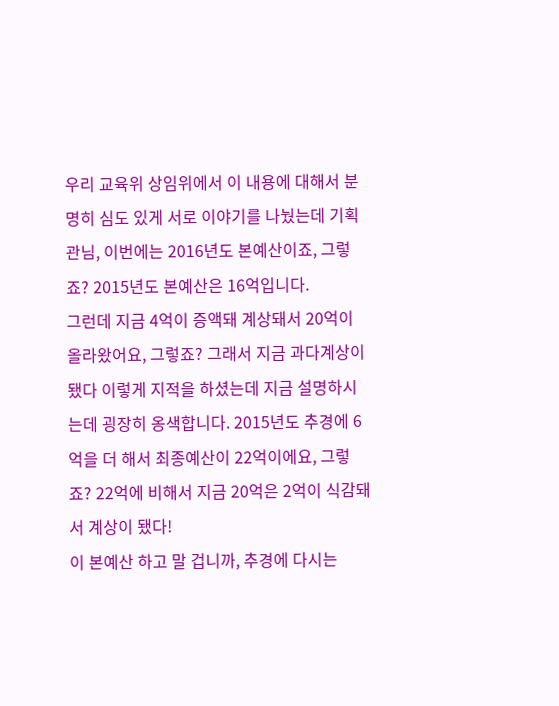우리 교육위 상임위에서 이 내용에 대해서 분명히 심도 있게 서로 이야기를 나눴는데 기획관님, 이번에는 2016년도 본예산이죠, 그렇죠? 2015년도 본예산은 16억입니다.
그런데 지금 4억이 증액돼 계상돼서 20억이 올라왔어요, 그렇죠? 그래서 지금 과다계상이 됐다 이렇게 지적을 하셨는데 지금 설명하시는데 굉장히 옹색합니다. 2015년도 추경에 6억을 더 해서 최종예산이 22억이에요, 그렇죠? 22억에 비해서 지금 20억은 2억이 식감돼서 계상이 됐다!
이 본예산 하고 말 겁니까, 추경에 다시는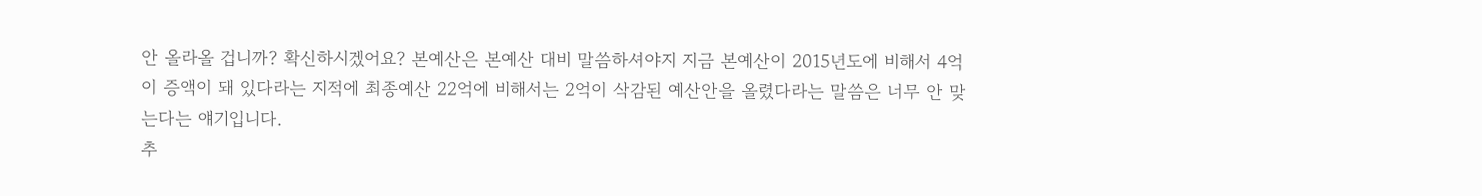안 올라올 겁니까? 확신하시겠어요? 본예산은 본예산 대비 말씀하셔야지 지금 본예산이 2015년도에 비해서 4억이 증액이 돼 있다라는 지적에 최종예산 22억에 비해서는 2억이 삭감된 예산안을 올렸다라는 말씀은 너무 안 맞는다는 얘기입니다.
추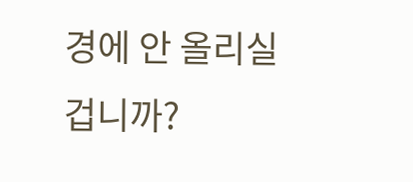경에 안 올리실 겁니까?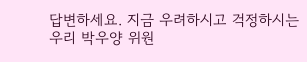답변하세요. 지금 우려하시고 걱정하시는 우리 박우양 위원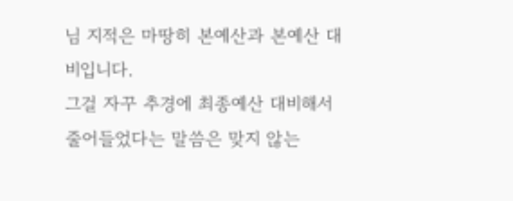님 지적은 마땅히 본예산과 본예산 대비입니다.
그걸 자꾸 추경에 최종예산 대비해서 줄어들었다는 말씀은 맞지 않는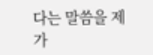다는 말씀을 제가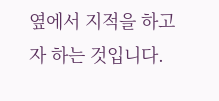옆에서 지적을 하고자 하는 것입니다.